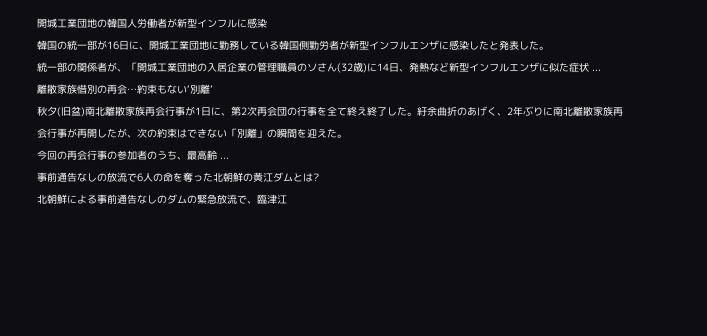開城工業団地の韓国人労働者が新型インフルに感染
韓国の統一部が16日に、開城工業団地に勤務している韓国側勤労者が新型インフルエンザに感染したと発表した。
統一部の関係者が、「開城工業団地の入居企業の管理職員のソさん(32歳)に14日、発熱など新型インフルエンザに似た症状 ...
離散家族惜別の再会…約束もない‘別離’
秋夕(旧盆)南北離散家族再会行事が1日に、第2次再会団の行事を全て終え終了した。紆余曲折のあげく、2年ぶりに南北離散家族再会行事が再開したが、次の約束はできない「別離」の瞬間を迎えた。
今回の再会行事の参加者のうち、最高齢 ...
事前通告なしの放流で6人の命を奪った北朝鮮の黄江ダムとは?
北朝鮮による事前通告なしのダムの緊急放流で、臨津江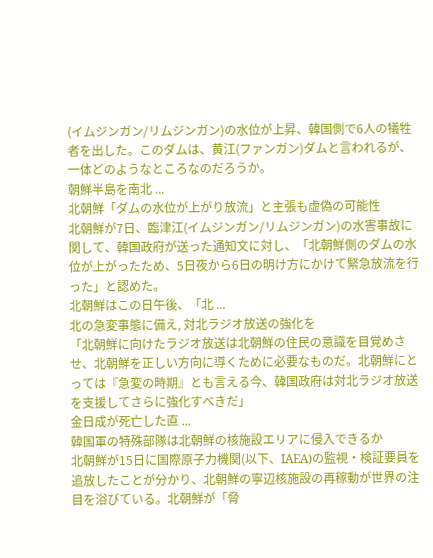(イムジンガン/リムジンガン)の水位が上昇、韓国側で6人の犠牲者を出した。このダムは、黄江(ファンガン)ダムと言われるが、一体どのようなところなのだろうか。
朝鮮半島を南北 ...
北朝鮮「ダムの水位が上がり放流」と主張も虚偽の可能性
北朝鮮が7日、臨津江(イムジンガン/リムジンガン)の水害事故に関して、韓国政府が送った通知文に対し、「北朝鮮側のダムの水位が上がったため、5日夜から6日の明け方にかけて緊急放流を行った」と認めた。
北朝鮮はこの日午後、「北 ...
北の急変事態に備え, 対北ラジオ放送の強化を
「北朝鮮に向けたラジオ放送は北朝鮮の住民の意識を目覚めさせ、北朝鮮を正しい方向に導くために必要なものだ。北朝鮮にとっては『急変の時期』とも言える今、韓国政府は対北ラジオ放送を支援してさらに強化すべきだ」
金日成が死亡した直 ...
韓国軍の特殊部隊は北朝鮮の核施設エリアに侵入できるか
北朝鮮が15日に国際原子力機関(以下、IAEA)の監視・検証要員を追放したことが分かり、北朝鮮の寧辺核施設の再稼動が世界の注目を浴びている。北朝鮮が「脅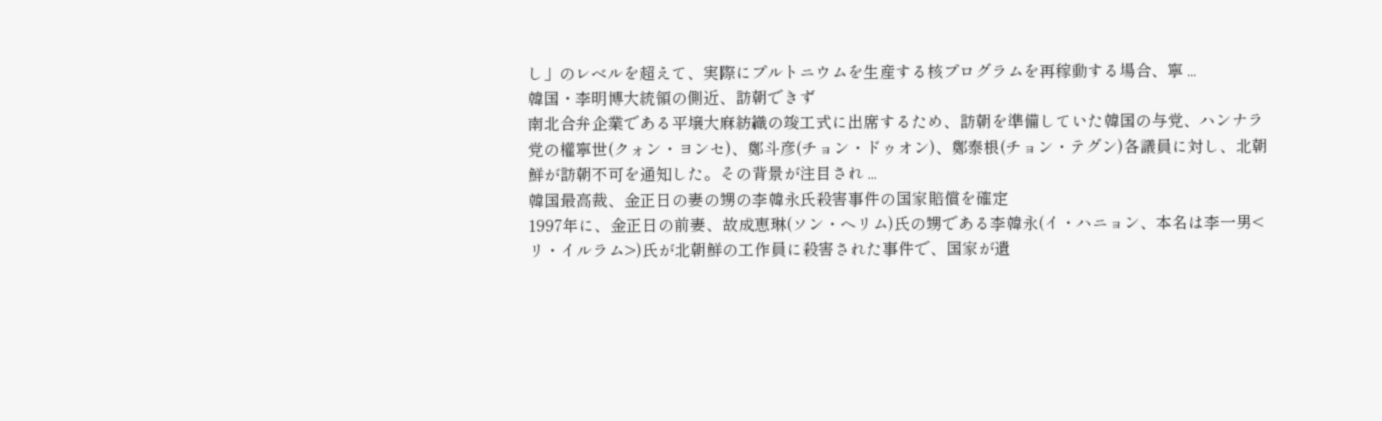し」のレベルを超えて、実際にプルトニウムを生産する核プログラムを再稼動する場合、寧 ...
韓国・李明博大統領の側近、訪朝できず
南北合弁企業である平壌大麻紡織の竣工式に出席するため、訪朝を準備していた韓国の与党、ハンナラ党の權寧世(クォン・ヨンセ)、鄭斗彦(チョン・ドゥオン)、鄭泰根(チョン・テグン)各議員に対し、北朝鮮が訪朝不可を通知した。その背景が注目され ...
韓国最高裁、金正日の妻の甥の李韓永氏殺害事件の国家賠償を確定
1997年に、金正日の前妻、故成恵琳(ソン・ヘリム)氏の甥である李韓永(イ・ハニョン、本名は李一男<リ・イルラム>)氏が北朝鮮の工作員に殺害された事件で、国家が遺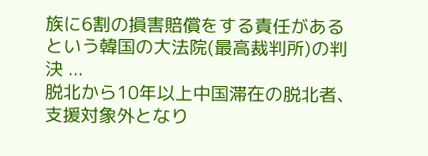族に6割の損害賠償をする責任があるという韓国の大法院(最高裁判所)の判決 ...
脱北から10年以上中国滞在の脱北者、支援対象外となり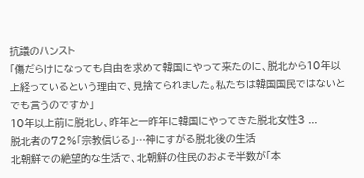抗議のハンスト
「傷だらけになっても自由を求めて韓国にやって来たのに、脱北から10年以上経っているという理由で、見捨てられました。私たちは韓国国民ではないとでも言うのですか」
10年以上前に脱北し、昨年と一昨年に韓国にやってきた脱北女性3 ...
脱北者の72%「宗教信じる」…神にすがる脱北後の生活
北朝鮮での絶望的な生活で、北朝鮮の住民のおよそ半数が「本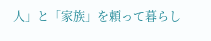人」と「家族」を頼って暮らし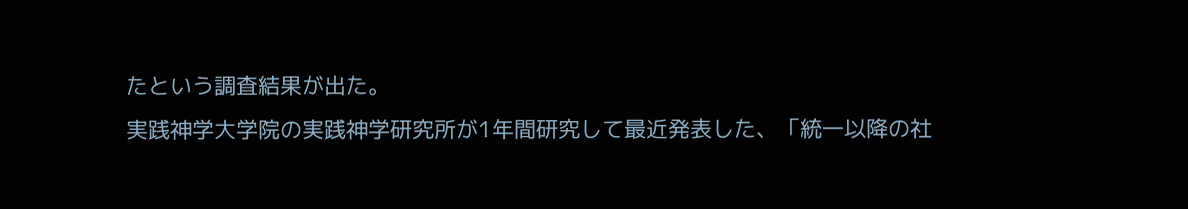たという調査結果が出た。
実践神学大学院の実践神学研究所が1年間研究して最近発表した、「統一以降の社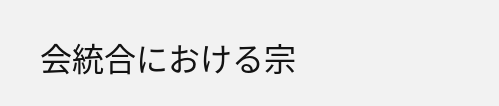会統合における宗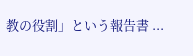教の役割」という報告書 ...